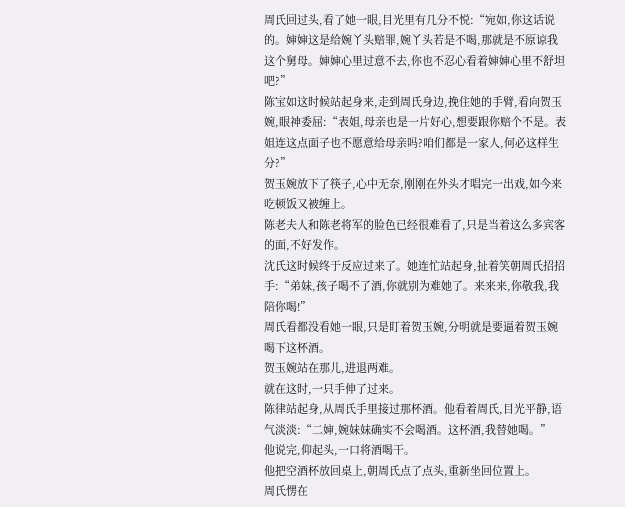周氏回过头,看了她一眼,目光里有几分不悦:“宛如,你这话说的。婶婶这是给婉丫头赔罪,婉丫头若是不喝,那就是不原谅我这个舅母。婶婶心里过意不去,你也不忍心看着婶婶心里不舒坦吧?”
陈宝如这时候站起身来,走到周氏身边,挽住她的手臂,看向贺玉婉,眼神委屈:“表姐,母亲也是一片好心,想要跟你赔个不是。表姐连这点面子也不愿意给母亲吗?咱们都是一家人,何必这样生分?”
贺玉婉放下了筷子,心中无奈,刚刚在外头才唱完一出戏,如今来吃顿饭又被缠上。
陈老夫人和陈老将军的脸色已经很难看了,只是当着这么多宾客的面,不好发作。
沈氏这时候终于反应过来了。她连忙站起身,扯着笑朝周氏招招手:“弟妹,孩子喝不了酒,你就别为难她了。来来来,你敬我,我陪你喝!”
周氏看都没看她一眼,只是盯着贺玉婉,分明就是要逼着贺玉婉喝下这杯酒。
贺玉婉站在那儿,进退两难。
就在这时,一只手伸了过来。
陈律站起身,从周氏手里接过那杯酒。他看着周氏,目光平静,语气淡淡:“二婶,婉妹妹确实不会喝酒。这杯酒,我替她喝。”
他说完,仰起头,一口将酒喝干。
他把空酒杯放回桌上,朝周氏点了点头,重新坐回位置上。
周氏愣在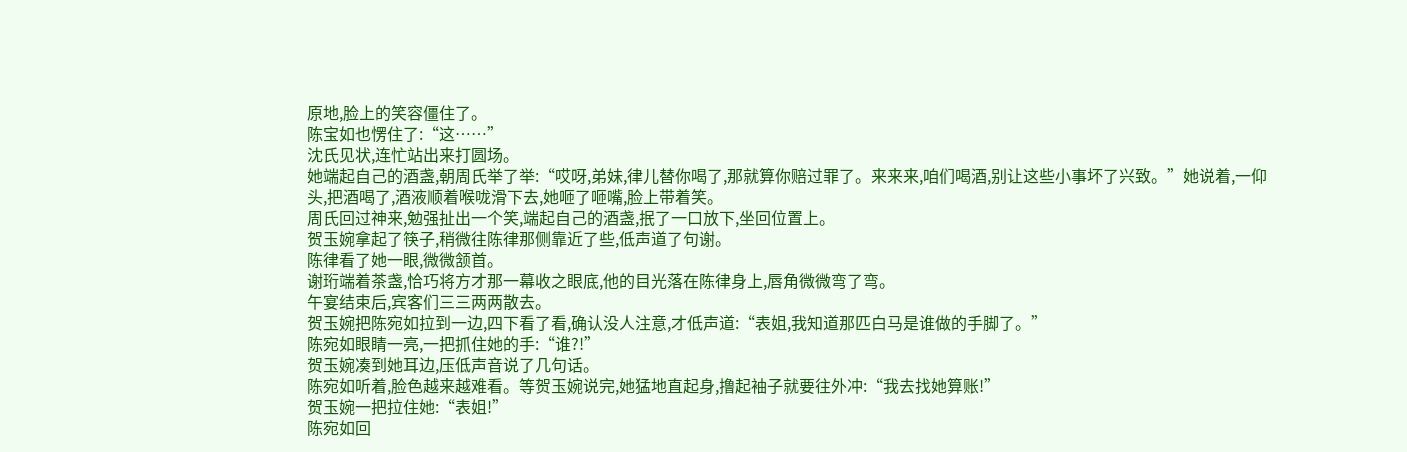原地,脸上的笑容僵住了。
陈宝如也愣住了:“这……”
沈氏见状,连忙站出来打圆场。
她端起自己的酒盏,朝周氏举了举:“哎呀,弟妹,律儿替你喝了,那就算你赔过罪了。来来来,咱们喝酒,别让这些小事坏了兴致。”她说着,一仰头,把酒喝了,酒液顺着喉咙滑下去,她咂了咂嘴,脸上带着笑。
周氏回过神来,勉强扯出一个笑,端起自己的酒盏,抿了一口放下,坐回位置上。
贺玉婉拿起了筷子,稍微往陈律那侧靠近了些,低声道了句谢。
陈律看了她一眼,微微颔首。
谢珩端着茶盏,恰巧将方才那一幕收之眼底,他的目光落在陈律身上,唇角微微弯了弯。
午宴结束后,宾客们三三两两散去。
贺玉婉把陈宛如拉到一边,四下看了看,确认没人注意,才低声道:“表姐,我知道那匹白马是谁做的手脚了。”
陈宛如眼睛一亮,一把抓住她的手:“谁?!”
贺玉婉凑到她耳边,压低声音说了几句话。
陈宛如听着,脸色越来越难看。等贺玉婉说完,她猛地直起身,撸起袖子就要往外冲:“我去找她算账!”
贺玉婉一把拉住她:“表姐!”
陈宛如回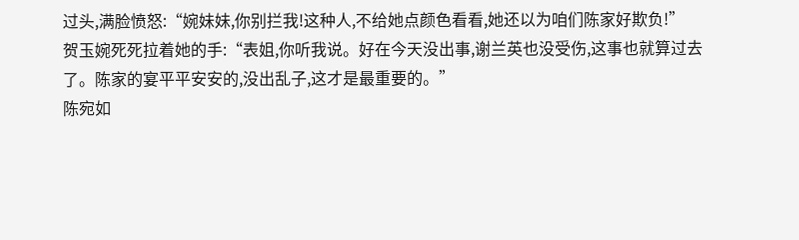过头,满脸愤怒:“婉妹妹,你别拦我!这种人,不给她点颜色看看,她还以为咱们陈家好欺负!”
贺玉婉死死拉着她的手:“表姐,你听我说。好在今天没出事,谢兰英也没受伤,这事也就算过去了。陈家的宴平平安安的,没出乱子,这才是最重要的。”
陈宛如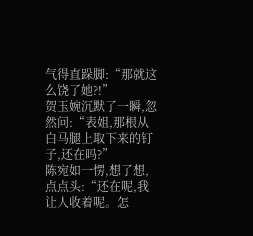气得直跺脚:“那就这么饶了她?!”
贺玉婉沉默了一瞬,忽然问:“表姐,那根从白马腿上取下来的钉子,还在吗?”
陈宛如一愣,想了想,点点头:“还在呢,我让人收着呢。怎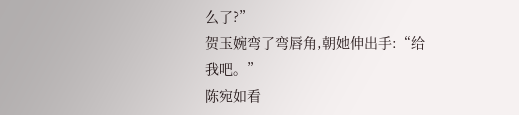么了?”
贺玉婉弯了弯唇角,朝她伸出手:“给我吧。”
陈宛如看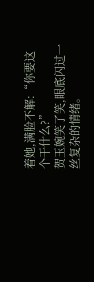着她,满脸不解:“你要这个干什么?”
贺玉婉笑了笑,眼底闪过一丝复杂的情绪。